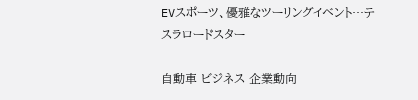EVスポーツ、優雅なツーリングイベント…テスラロードスター

自動車 ビジネス 企業動向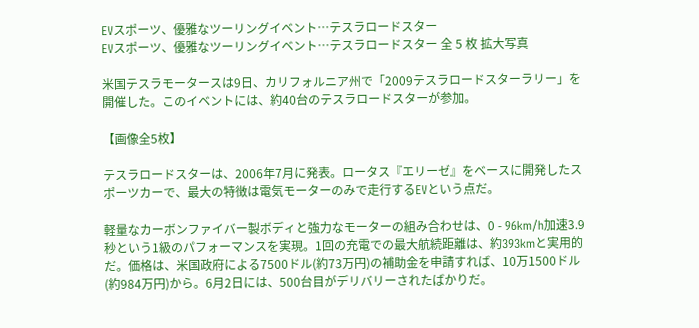EVスポーツ、優雅なツーリングイベント…テスラロードスター
EVスポーツ、優雅なツーリングイベント…テスラロードスター 全 5 枚 拡大写真

米国テスラモータースは9日、カリフォルニア州で「2009テスラロードスターラリー」を開催した。このイベントには、約40台のテスラロードスターが参加。

【画像全5枚】

テスラロードスターは、2006年7月に発表。ロータス『エリーゼ』をベースに開発したスポーツカーで、最大の特徴は電気モーターのみで走行するEVという点だ。

軽量なカーボンファイバー製ボディと強力なモーターの組み合わせは、0 - 96km/h加速3.9秒という1級のパフォーマンスを実現。1回の充電での最大航続距離は、約393kmと実用的だ。価格は、米国政府による7500ドル(約73万円)の補助金を申請すれば、10万1500ドル(約984万円)から。6月2日には、500台目がデリバリーされたばかりだ。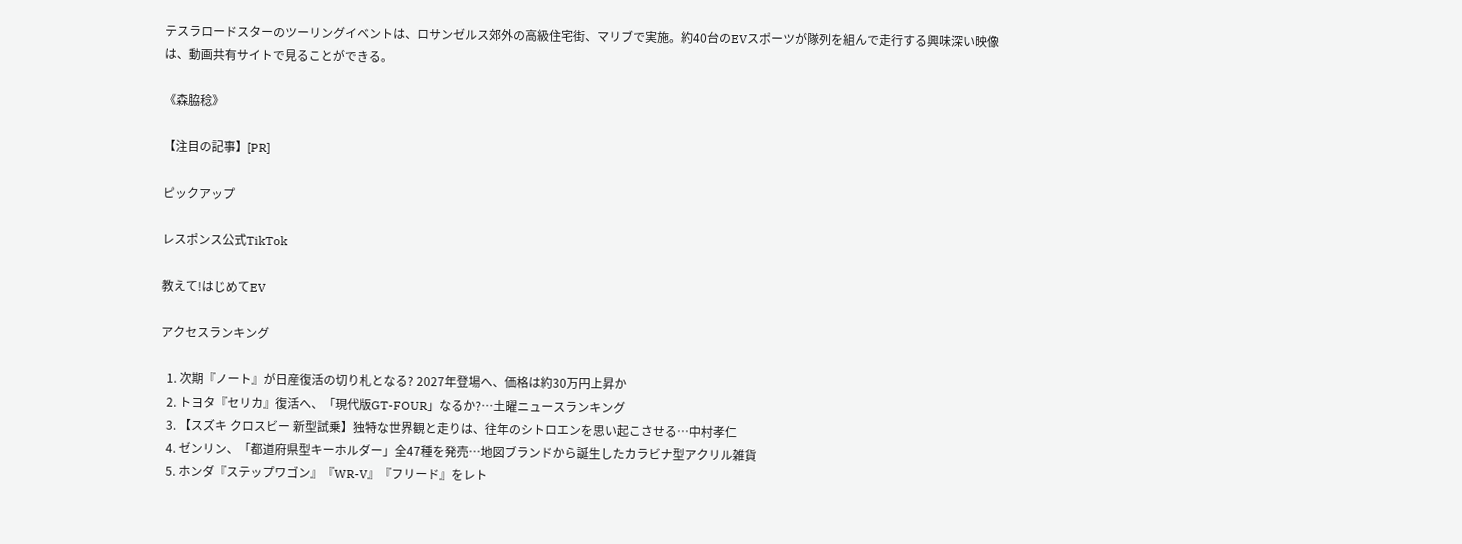テスラロードスターのツーリングイベントは、ロサンゼルス郊外の高級住宅街、マリブで実施。約40台のEVスポーツが隊列を組んで走行する興味深い映像は、動画共有サイトで見ることができる。

《森脇稔》

【注目の記事】[PR]

ピックアップ

レスポンス公式TikTok

教えて!はじめてEV

アクセスランキング

  1. 次期『ノート』が日産復活の切り札となる? 2027年登場へ、価格は約30万円上昇か
  2. トヨタ『セリカ』復活へ、「現代版GT-FOUR」なるか?…土曜ニュースランキング
  3. 【スズキ クロスビー 新型試乗】独特な世界観と走りは、往年のシトロエンを思い起こさせる…中村孝仁
  4. ゼンリン、「都道府県型キーホルダー」全47種を発売…地図ブランドから誕生したカラビナ型アクリル雑貨
  5. ホンダ『ステップワゴン』『WR-V』『フリード』をレト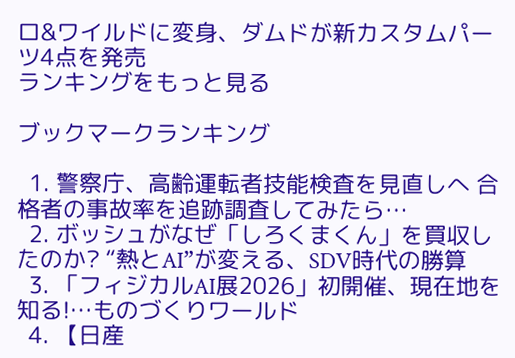ロ&ワイルドに変身、ダムドが新カスタムパーツ4点を発売
ランキングをもっと見る

ブックマークランキング

  1. 警察庁、高齢運転者技能検査を見直しへ 合格者の事故率を追跡調査してみたら…
  2. ボッシュがなぜ「しろくまくん」を買収したのか? “熱とAI”が変える、SDV時代の勝算
  3. 「フィジカルAI展2026」初開催、現在地を知る!…ものづくりワールド
  4. 【日産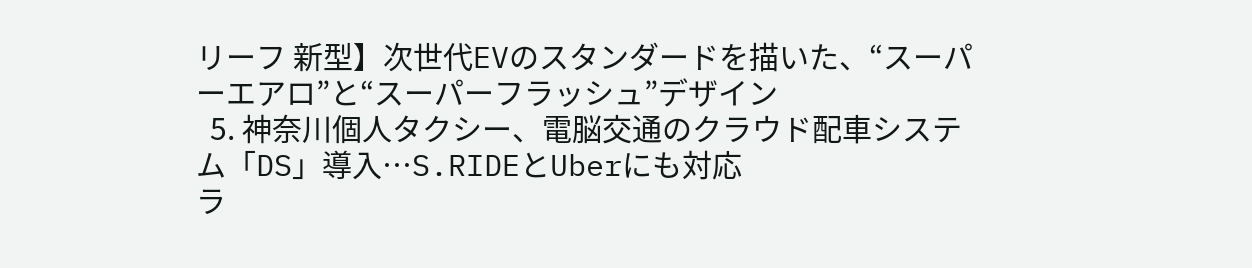リーフ 新型】次世代EVのスタンダードを描いた、“スーパーエアロ”と“スーパーフラッシュ”デザイン
  5. 神奈川個人タクシー、電脳交通のクラウド配車システム「DS」導入…S.RIDEとUberにも対応
ラ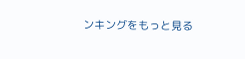ンキングをもっと見る